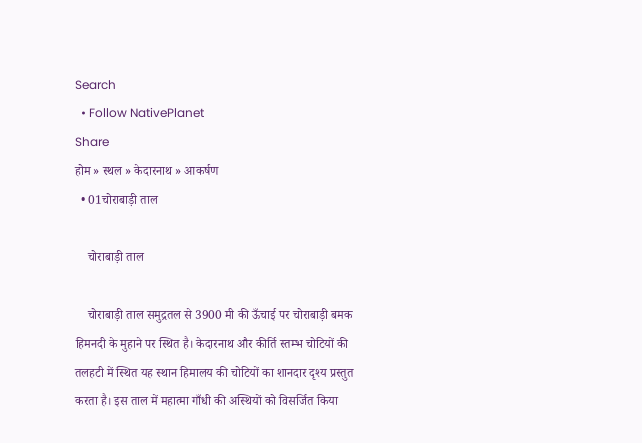Search
  • Follow NativePlanet
Share
होम » स्थल » केदारनाथ » आकर्षण
  • 01चोराबाड़ी ताल

    चोराबाड़ी ताल

    चोराबाड़ी ताल समुद्रतल से 3900 मी की ऊँचाई पर चोराबाड़ी बमक हिमनदी के मुहाने पर स्थित है। केदारनाथ और कीर्ति स्तम्भ चोटियों की तलहटी में स्थित यह स्थान हिमालय की चोटियों का शानदार दृश्य प्रस्तुत करता है। इस ताल में महात्मा गाँधी की अस्थियों को विसर्जित किया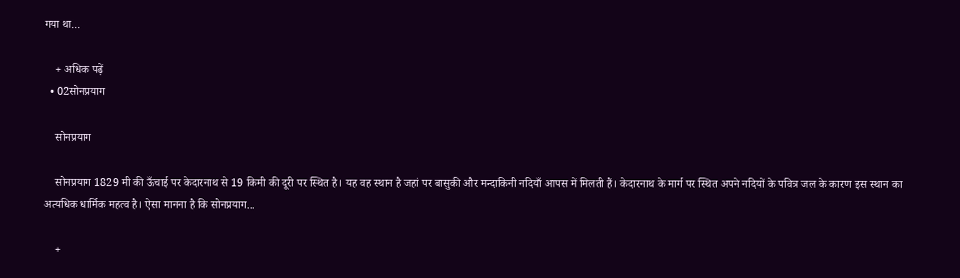गया था...

    + अधिक पढ़ें
  • 02सोनप्रयाग

    सोनप्रयाग

    सोनप्रयाग 1829 मी की ऊँचाई पर केदारनाथ से 19 किमी की दूरी पर स्थित है। यह वह स्थान है जहां पर बासुकी और मन्दाकिनी नदियाँ आपस में मिलती हैं। केदारनाथ के मार्ग पर स्थित अपने नदियों के पवित्र जल के कारण इस स्थान का अत्यधिक धार्मिक महत्व है। ऐसा मानना है कि सोनप्रयाग...

    +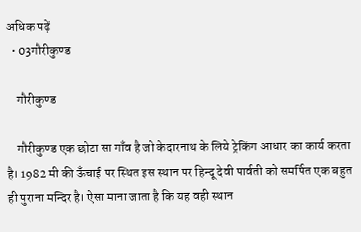अधिक पढ़ें
  • 03गौरीकुण्ड

    गौरीकुण्ड

    गौरीकुण्ड एक छोटा सा गाँव है जो केदारनाथ के लिये ट्रेकिंग आधार का कार्य करता है। 1982 मी की ऊँचाई पर स्थित इस स्थान पर हिन्दू देवी पार्वती को समर्पित एक बहुत ही पुराना मन्दिर है। ऐसा माना जाता है कि यह वही स्थान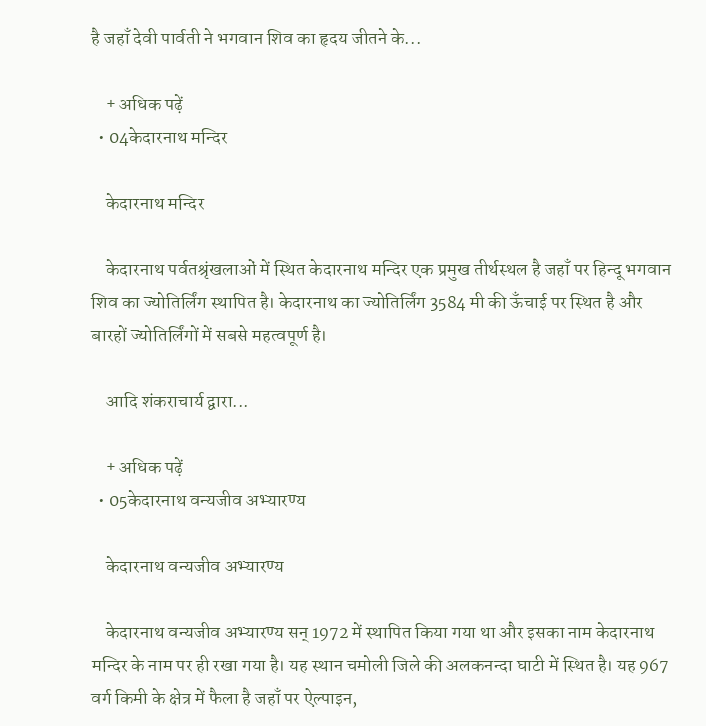है जहाँ देवी पार्वती ने भगवान शिव का हृदय जीतने के...

    + अधिक पढ़ें
  • 04केदारनाथ मन्दिर

    केदारनाथ मन्दिर

    केदारनाथ पर्वतश्रृंखलाओं में स्थित केदारनाथ मन्दिर एक प्रमुख तीर्थस्थल है जहाँ पर हिन्दू भगवान शिव का ज्योतिर्लिंग स्थापित है। केदारनाथ का ज्योतिर्लिंग 3584 मी की ऊँचाई पर स्थित है और बारहों ज्योतिर्लिंगों में सबसे महत्वपूर्ण है।

    आदि शंकराचार्य द्वारा...

    + अधिक पढ़ें
  • 05केदारनाथ वन्यजीव अभ्यारण्य

    केदारनाथ वन्यजीव अभ्यारण्य

    केदारनाथ वन्यजीव अभ्यारण्य सन् 1972 में स्थापित किया गया था और इसका नाम केदारनाथ मन्दिर के नाम पर ही रखा गया है। यह स्थान चमोली जिले की अलकनन्दा घाटी में स्थित है। यह 967 वर्ग किमी के क्षेत्र में फैला है जहाँ पर ऐल्पाइन,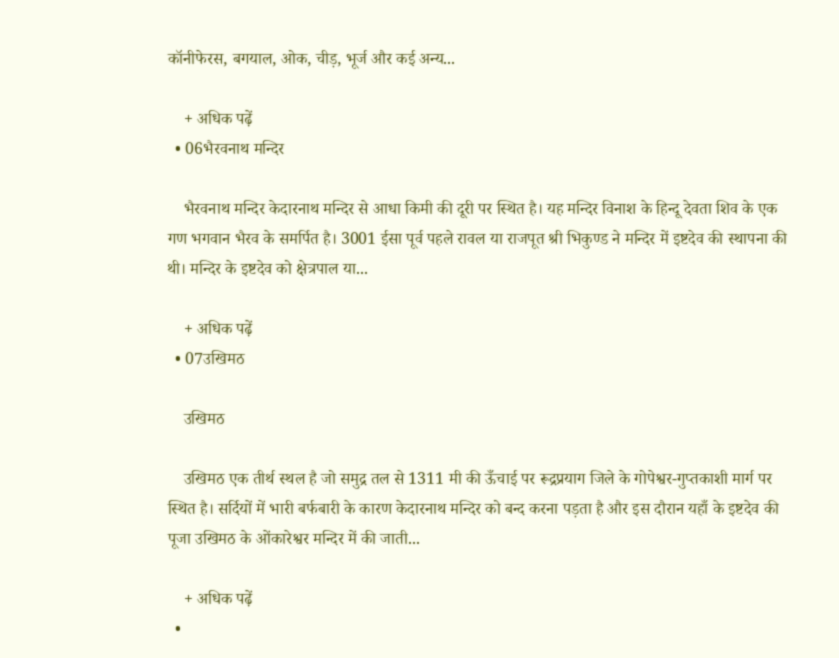कॉनीफेरस, बगयाल, ओक, चीड़, भूर्ज और कई अन्य...

    + अधिक पढ़ें
  • 06भैरवनाथ मन्दिर

    भैरवनाथ मन्दिर केदारनाथ मन्दिर से आधा किमी की दूरी पर स्थित है। यह मन्दिर विनाश के हिन्दू देवता शिव के एक गण भगवान भैरव के समर्पित है। 3001 ईसा पूर्व पहले रावल या राजपूत श्री भिकुण्ड ने मन्दिर में इष्टदेव की स्थापना की थी। मन्दिर के इष्टदेव को क्षेत्रपाल या...

    + अधिक पढ़ें
  • 07उखिमठ

    उखिमठ

    उखिमठ एक तीर्थ स्थल है जो समुद्र तल से 1311 मी की ऊँचाई पर रूद्रप्रयाग जिले के गोपेश्वर-गुप्तकाशी मार्ग पर स्थित है। सर्दियों में भारी बर्फबारी के कारण केदारनाथ मन्दिर को बन्द करना पड़ता है और इस दौरान यहाँ के इष्टदेव की पूजा उखिमठ के ओंकारेश्वर मन्दिर में की जाती...

    + अधिक पढ़ें
  •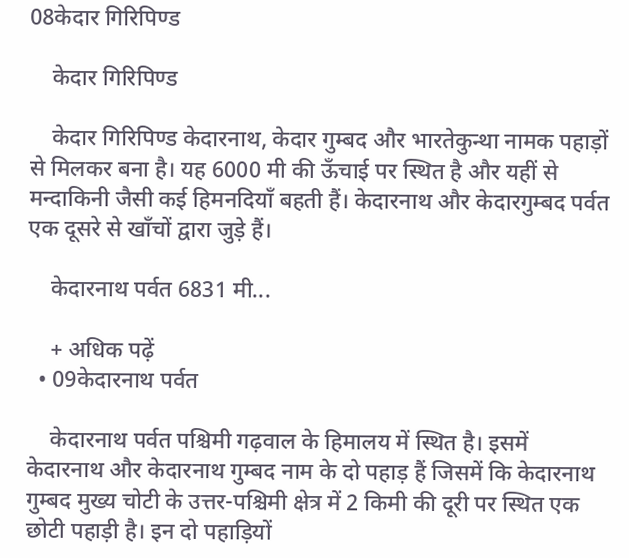08केदार गिरिपिण्ड

    केदार गिरिपिण्ड

    केदार गिरिपिण्ड केदारनाथ, केदार गुम्बद और भारतेकुन्था नामक पहाड़ों से मिलकर बना है। यह 6000 मी की ऊँचाई पर स्थित है और यहीं से मन्दाकिनी जैसी कई हिमनदियाँ बहती हैं। केदारनाथ और केदारगुम्बद पर्वत एक दूसरे से खाँचों द्वारा जुड़े हैं।

    केदारनाथ पर्वत 6831 मी...

    + अधिक पढ़ें
  • 09केदारनाथ पर्वत

    केदारनाथ पर्वत पश्चिमी गढ़वाल के हिमालय में स्थित है। इसमें केदारनाथ और केदारनाथ गुम्बद नाम के दो पहाड़ हैं जिसमें कि केदारनाथ गुम्बद मुख्य चोटी के उत्तर-पश्चिमी क्षेत्र में 2 किमी की दूरी पर स्थित एक छोटी पहाड़ी है। इन दो पहाड़ियों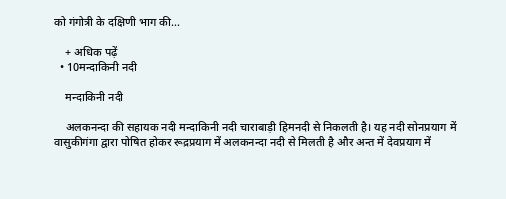को गंगोत्री के दक्षिणी भाग की...

    + अधिक पढ़ें
  • 10मन्दाकिनी नदी

    मन्दाकिनी नदी

    अलकनन्दा की सहायक नदी मन्दाकिनी नदी चाराबाड़ी हिमनदी से निकलती है। यह नदी सोनप्रयाग में वासुकीगंगा द्वारा पोषित होकर रूद्रप्रयाग में अलकनन्दा नदी से मिलती है और अन्त में देवप्रयाग में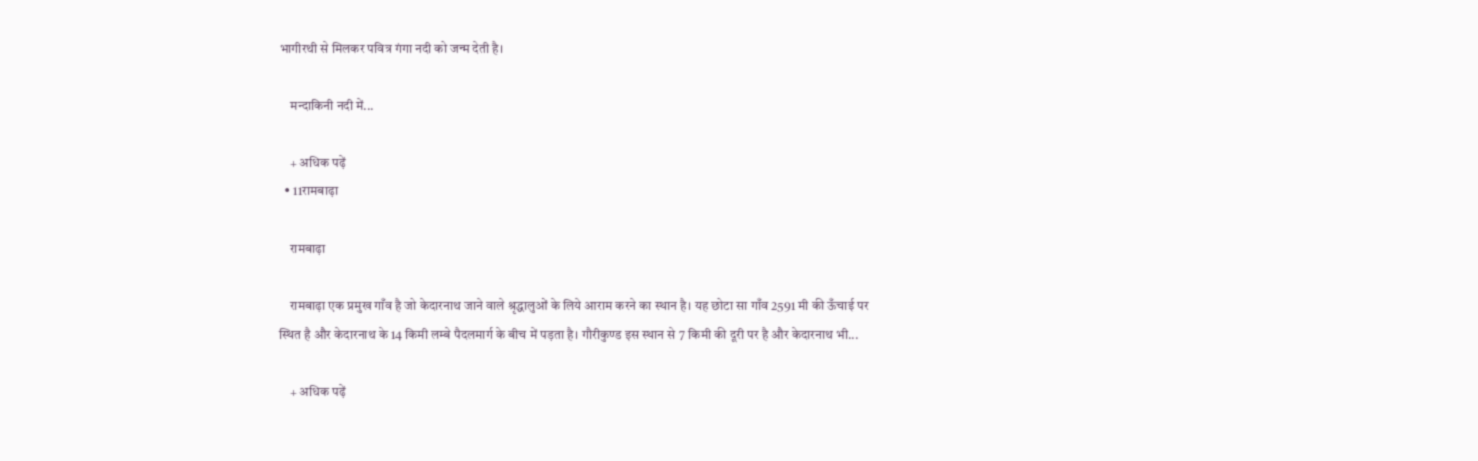भागीरथी से मिलकर पवित्र गंगा नदी को जन्म देती है।

    मन्दाकिनी नदी में...

    + अधिक पढ़ें
  • 11रामबाढ़ा

    रामबाढ़ा

    रामबाढ़ा एक प्रमुख गाँव है जो केदारनाथ जाने वाले श्रृद्धालुओं के लिये आराम करने का स्थान है। यह छोटा सा गाँव 2591 मी की ऊँचाई पर स्थित है और केदारनाथ के 14 किमी लम्बे पैदलमार्ग के बीच में पड़ता है। गौरीकुण्ड इस स्थान से 7 किमी की दूरी पर है और केदारनाथ भी...

    + अधिक पढ़ें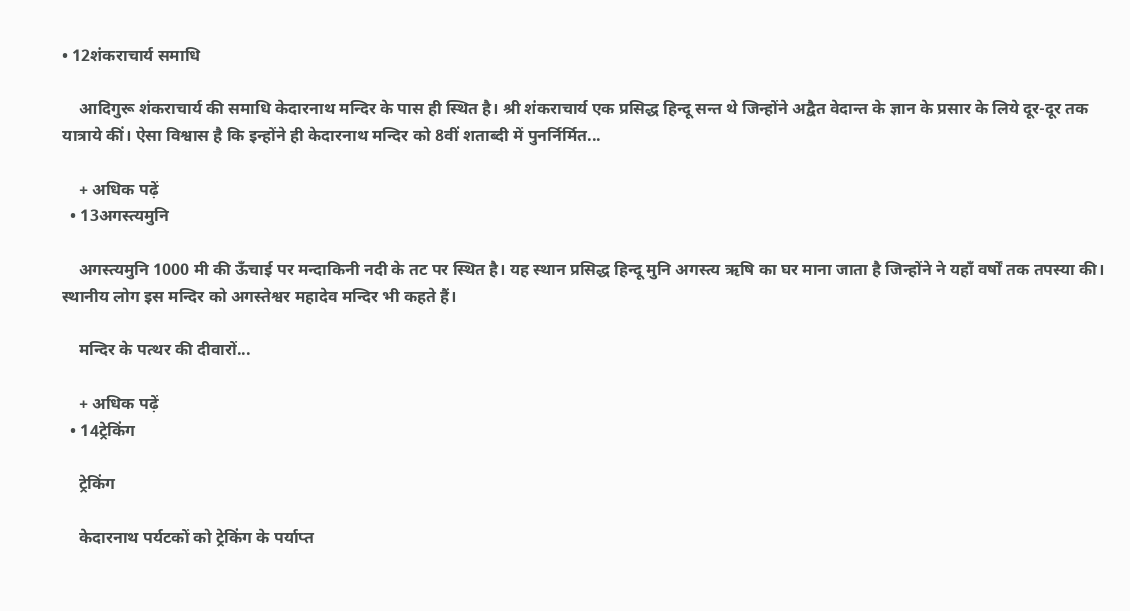• 12शंकराचार्य समाधि

    आदिगुरू शंकराचार्य की समाधि केदारनाथ मन्दिर के पास ही स्थित है। श्री शंकराचार्य एक प्रसिद्ध हिन्दू सन्त थे जिन्होंने अद्वैत वेदान्त के ज्ञान के प्रसार के लिये दूर-दूर तक यात्राये कीं। ऐसा विश्वास है कि इन्होंने ही केदारनाथ मन्दिर को 8वीं शताब्दी में पुनर्निर्मित...

    + अधिक पढ़ें
  • 13अगस्त्यमुनि

    अगस्त्यमुनि 1000 मी की ऊँचाई पर मन्दाकिनी नदी के तट पर स्थित है। यह स्थान प्रसिद्ध हिन्दू मुनि अगस्त्य ऋषि का घर माना जाता है जिन्होंने ने यहाँ वर्षों तक तपस्या की। स्थानीय लोग इस मन्दिर को अगस्तेश्वर महादेव मन्दिर भी कहते हैं।

    मन्दिर के पत्थर की दीवारों...

    + अधिक पढ़ें
  • 14ट्रेकिंग

    ट्रेकिंग

    केदारनाथ पर्यटकों को ट्रेकिंग के पर्याप्त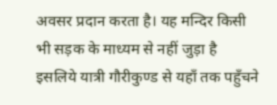अवसर प्रदान करता है। यह मन्दिर किसी भी सड़क के माध्यम से नहीं जुड़ा है इसलिये यात्री गौरीकुण्ड से यहाँ तक पहुँचने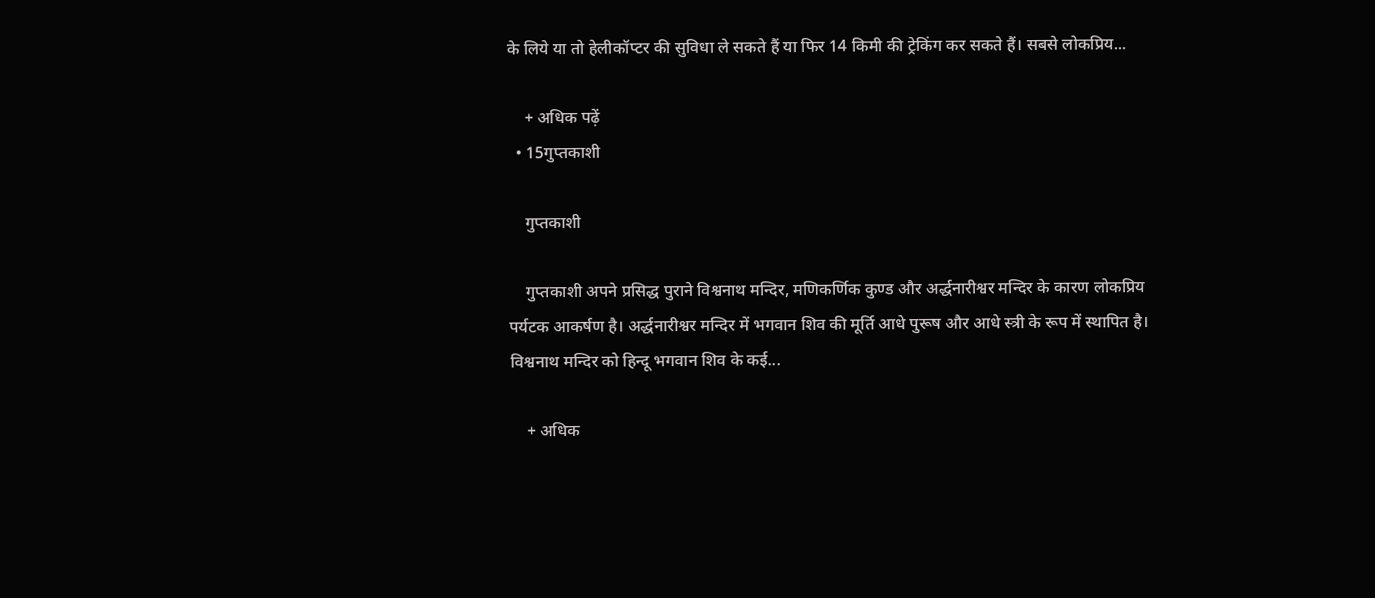के लिये या तो हेलीकॉप्टर की सुविधा ले सकते हैं या फिर 14 किमी की ट्रेकिंग कर सकते हैं। सबसे लोकप्रिय...

    + अधिक पढ़ें
  • 15गुप्तकाशी

    गुप्तकाशी

    गुप्तकाशी अपने प्रसिद्ध पुराने विश्वनाथ मन्दिर, मणिकर्णिक कुण्ड और अर्द्धनारीश्वर मन्दिर के कारण लोकप्रिय पर्यटक आकर्षण है। अर्द्धनारीश्वर मन्दिर में भगवान शिव की मूर्ति आधे पुरूष और आधे स्त्री के रूप में स्थापित है। विश्वनाथ मन्दिर को हिन्दू भगवान शिव के कई...

    + अधिक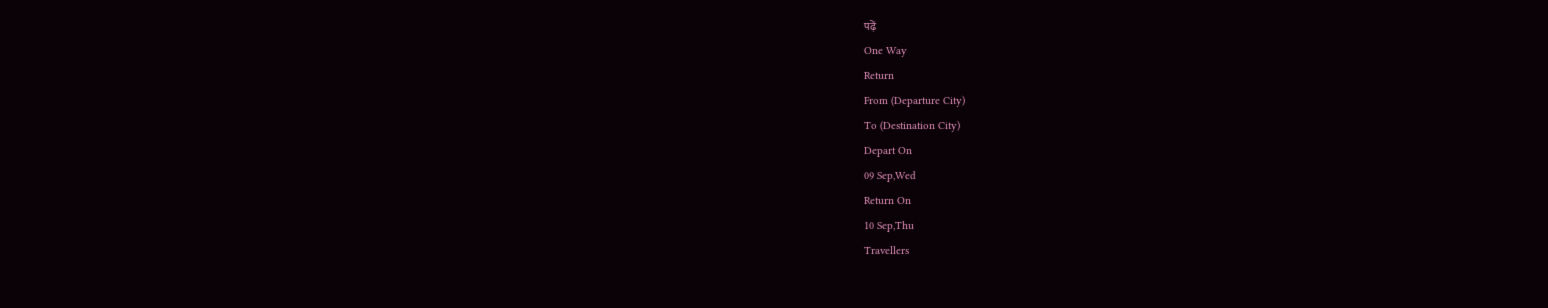पढ़ें
One Way
Return
From (Departure City)
To (Destination City)
Depart On
09 Sep,Wed
Return On
10 Sep,Thu
Travellers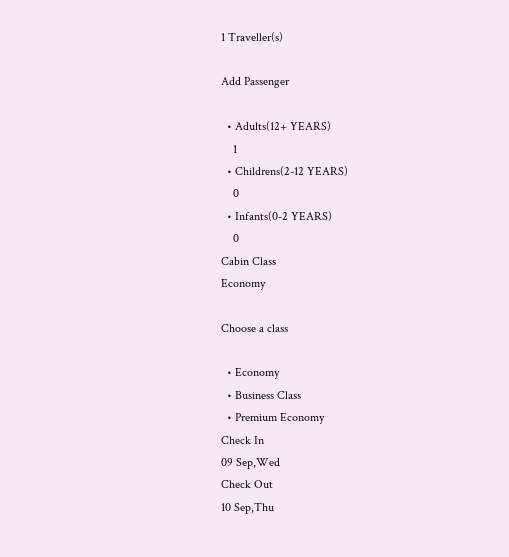1 Traveller(s)

Add Passenger

  • Adults(12+ YEARS)
    1
  • Childrens(2-12 YEARS)
    0
  • Infants(0-2 YEARS)
    0
Cabin Class
Economy

Choose a class

  • Economy
  • Business Class
  • Premium Economy
Check In
09 Sep,Wed
Check Out
10 Sep,Thu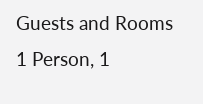Guests and Rooms
1 Person, 1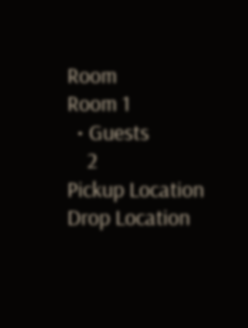Room
Room 1
  • Guests
    2
Pickup Location
Drop Location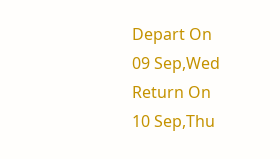Depart On
09 Sep,Wed
Return On
10 Sep,Thu